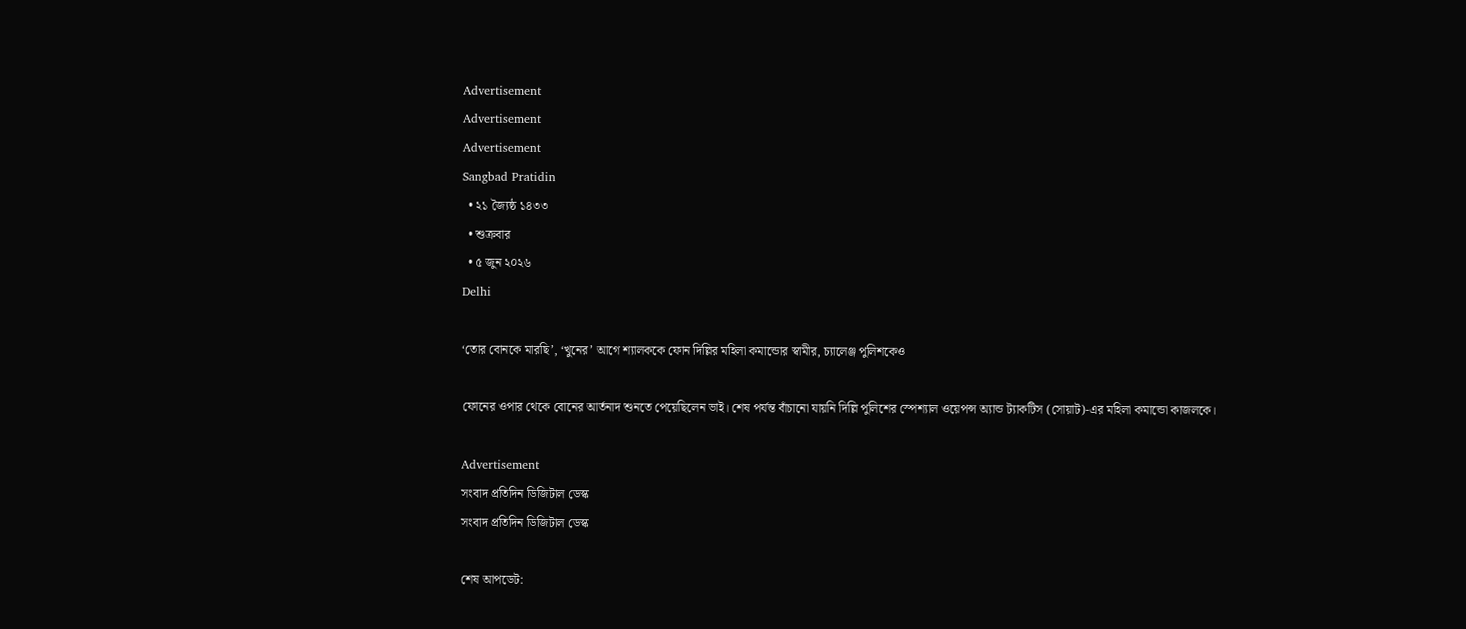Advertisement
Advertisement
Advertisement
Sangbad Pratidin
  • ২১ জ্যৈষ্ঠ ১৪৩৩
  • শুক্রবার
  • ৫ জুন ২০২৬
Delhi

‘তোর বোনকে মারছি’, ‘খুনের’ আগে শ্যালককে ফোন দিল্লির মহিলা কমান্ডোর স্বামীর, চ্যালেঞ্জ পুলিশকেও

ফোনের ওপার থেকে বোনের আর্তনাদ শুনতে পেয়েছিলেন ভাই। শেষ পর্যন্ত বাঁচানো যায়নি দিল্লি পুলিশের স্পেশ্যাল ওয়েপন্স অ্যান্ড ট্যাকটিস (সোয়াট)-এর মহিলা কমান্ডো কাজলকে।

Advertisement
সংবাদ প্রতিদিন ডিজিটাল ডেস্ক
সংবাদ প্রতিদিন ডিজিটাল ডেস্ক

শেষ আপডেট: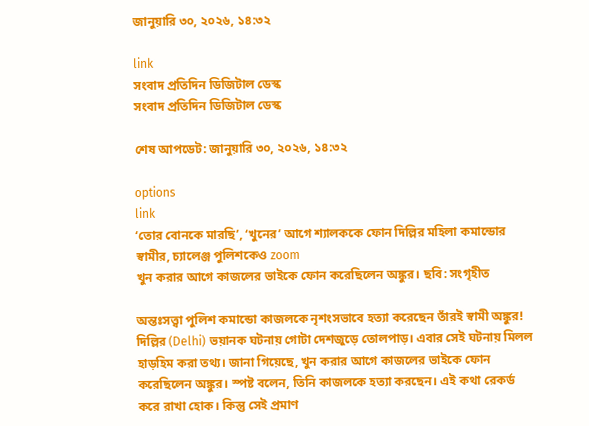জানুয়ারি ৩০, ২০২৬, ১৪:৩২

link
সংবাদ প্রতিদিন ডিজিটাল ডেস্ক
সংবাদ প্রতিদিন ডিজিটাল ডেস্ক

শেষ আপডেট: জানুয়ারি ৩০, ২০২৬, ১৪:৩২

options
link
‘তোর বোনকে মারছি’, ‘খুনের’ আগে শ্যালককে ফোন দিল্লির মহিলা কমান্ডোর স্বামীর, চ্যালেঞ্জ পুলিশকেও zoom
খুন করার আগে কাজলের ভাইকে ফোন করেছিলেন অঙ্কুর। ছবি: সংগৃহীত

অন্তঃসত্ত্বা পুলিশ কমান্ডো কাজলকে নৃশংসভাবে হত্যা করেছেন তাঁরই স্বামী অঙ্কুর! দিল্লির (Delhi) ভয়ানক ঘটনায় গোটা দেশজুড়ে তোলপাড়। এবার সেই ঘটনায় মিলল হাড়হিম করা তথ্য। জানা গিয়েছে, খুন করার আগে কাজলের ভাইকে ফোন করেছিলেন অঙ্কুর। স্পষ্ট বলেন, তিনি কাজলকে হত্যা করছেন। এই কথা রেকর্ড করে রাখা হোক। কিন্তু সেই প্রমাণ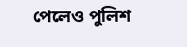পেলেও পুলিশ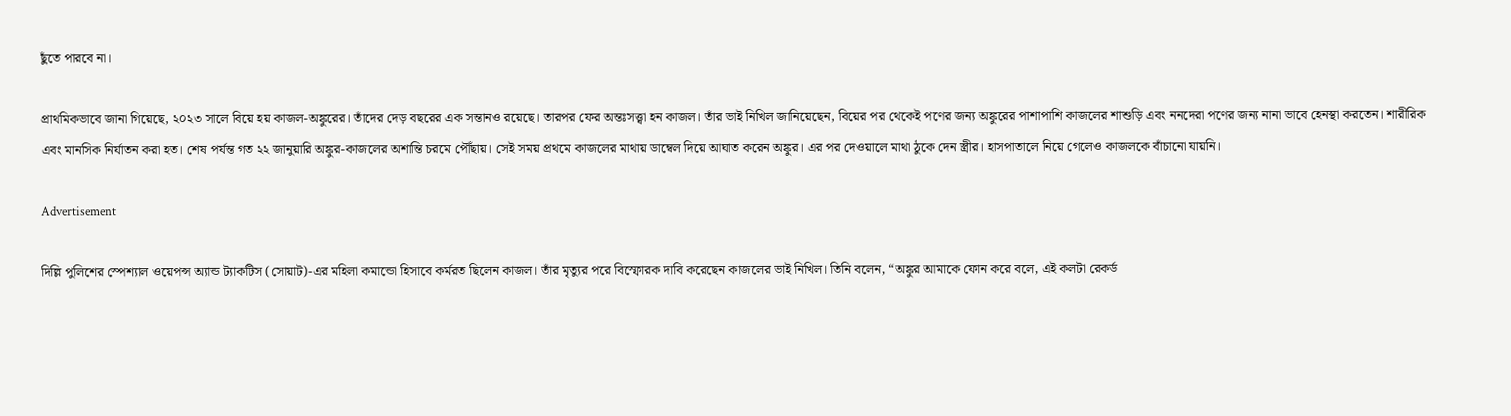ছুঁতে পারবে না।

প্রাথমিকভাবে জানা গিয়েছে, ২০২৩ সালে বিয়ে হয় কাজল-অঙ্কুরের। তাঁদের দেড় বছরের এক সন্তানও রয়েছে। তারপর ফের অন্তঃসত্ত্বা হন কাজল। তাঁর ভাই নিখিল জানিয়েছেন, বিয়ের পর থেকেই পণের জন্য অঙ্কুরের পাশাপাশি কাজলের শাশুড়ি এবং ননদেরা পণের জন্য নানা ভাবে হেনস্থা করতেন। শারীরিক এবং মানসিক নির্যাতন করা হত। শেষ পর্যন্ত গত ২২ জানুয়ারি অঙ্কুর-কাজলের অশান্তি চরমে পৌঁছায়। সেই সময় প্রথমে কাজলের মাথায় ডাম্বেল দিয়ে আঘাত করেন অঙ্কুর। এর পর দেওয়ালে মাথা ঠুকে দেন স্ত্রীর। হাসপাতালে নিয়ে গেলেও কাজলকে বাঁচানো যায়নি।

Advertisement

দিল্লি পুলিশের স্পেশ্যাল ওয়েপন্স অ্যান্ড ট্যাকটিস (সোয়াট)-এর মহিলা কমান্ডো হিসাবে কর্মরত ছিলেন কাজল। তাঁর মৃত্যুর পরে বিস্ফোরক দাবি করেছেন কাজলের ভাই নিখিল। তিনি বলেন, “অঙ্কুর আমাকে ফোন করে বলে, এই কলটা রেকর্ড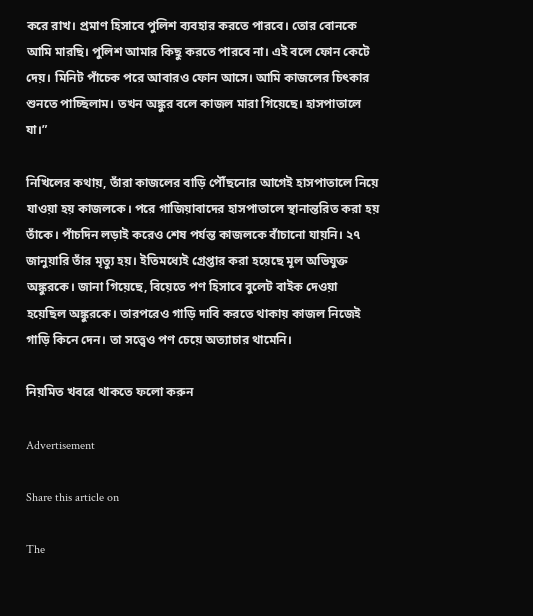করে রাখ। প্রমাণ হিসাবে পুলিশ ব্যবহার করতে পারবে। তোর বোনকে আমি মারছি। পুলিশ আমার কিছু করতে পারবে না। এই বলে ফোন কেটে দেয়। মিনিট পাঁচেক পরে আবারও ফোন আসে। আমি কাজলের চিৎকার শুনতে পাচ্ছিলাম। তখন অঙ্কুর বলে কাজল মারা গিয়েছে। হাসপাতালে যা।”

নিখিলের কথায়, তাঁরা কাজলের বাড়ি পৌঁছনোর আগেই হাসপাতালে নিয়ে যাওয়া হয় কাজলকে। পরে গাজিয়াবাদের হাসপাতালে স্থানান্তরিত করা হয় তাঁকে। পাঁচদিন লড়াই করেও শেষ পর্যন্ত কাজলকে বাঁচানো যায়নি। ২৭ জানুয়ারি তাঁর মৃত্যু হয়। ইতিমধ্যেই গ্রেপ্তার করা হয়েছে মূল অভিযুক্ত অঙ্কুরকে। জানা গিয়েছে, বিয়েতে পণ হিসাবে বুলেট বাইক দেওয়া হয়েছিল অঙ্কুরকে। তারপরেও গাড়ি দাবি করতে থাকায় কাজল নিজেই গাড়ি কিনে দেন। তা সত্ত্বেও পণ চেয়ে অত্যাচার থামেনি।

নিয়মিত খবরে থাকতে ফলো করুন

Advertisement

Share this article on

The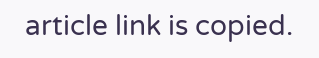article link is copied.